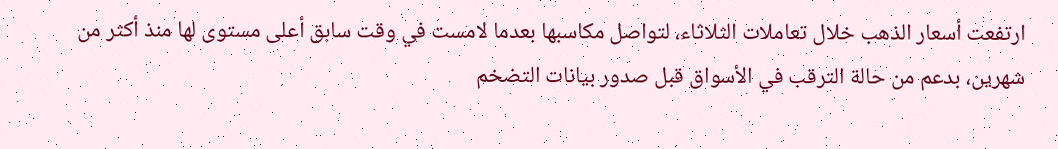ارتفعت أسعار الذهب خلال تعاملات الثلاثاء، لتواصل مكاسبها بعدما لامست في وقت سابق أعلى مستوى لها منذ أكثر من شهرين، بدعم من حالة الترقب في الأسواق قبل صدور بيانات التضخم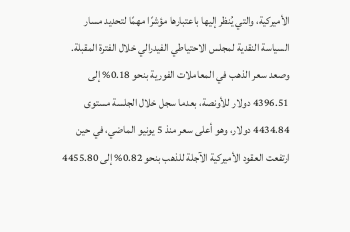الأميركية، والتي يُنظر إليها باعتبارها مؤشرًا مهمًا لتحديد مسار السياسة النقدية لمجلس الاحتياطي الفيدرالي خلال الفترة المقبلة.
وصعد سعر الذهب في المعاملات الفورية بنحو 0.18% إلى 4396.51 دولار للأونصة، بعدما سجل خلال الجلسة مستوى 4434.84 دولار، وهو أعلى سعر منذ 5 يونيو الماضي، في حين ارتفعت العقود الأميركية الآجلة للذهب بنحو 0.82% إلى 4455.80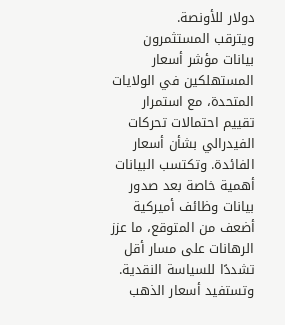دولار للأونصة.
ويترقب المستثمرون بيانات مؤشر أسعار المستهلكين في الولايات المتحدة، مع استمرار تقييم احتمالات تحركات الفيدرالي بشأن أسعار الفائدة. وتكتسب البيانات أهمية خاصة بعد صدور بيانات وظائف أميركية أضعف من المتوقع، ما عزز الرهانات على مسار أقل تشددًا للسياسة النقدية.
وتستفيد أسعار الذهب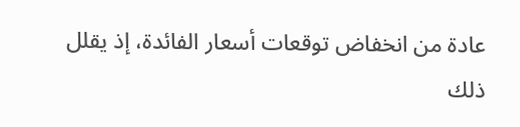عادة من انخفاض توقعات أسعار الفائدة، إذ يقلل ذلك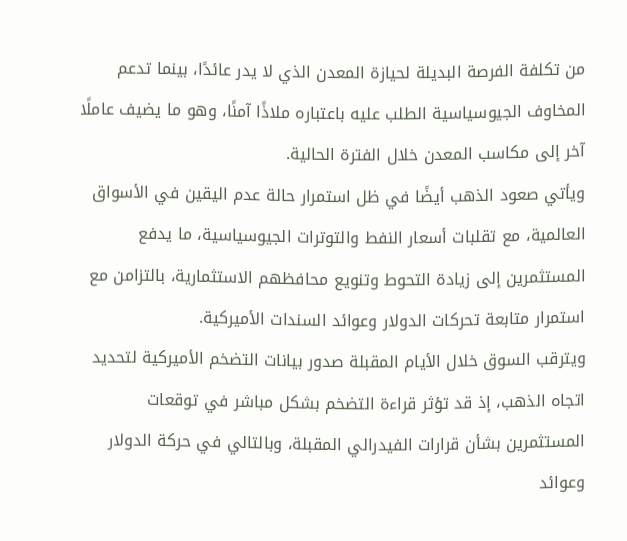من تكلفة الفرصة البديلة لحيازة المعدن الذي لا يدر عائدًا، بينما تدعم المخاوف الجيوسياسية الطلب عليه باعتباره ملاذًا آمنًا، وهو ما يضيف عاملًا آخر إلى مكاسب المعدن خلال الفترة الحالية.
ويأتي صعود الذهب أيضًا في ظل استمرار حالة عدم اليقين في الأسواق العالمية، مع تقلبات أسعار النفط والتوترات الجيوسياسية، ما يدفع المستثمرين إلى زيادة التحوط وتنويع محافظهم الاستثمارية، بالتزامن مع استمرار متابعة تحركات الدولار وعوائد السندات الأميركية.
ويترقب السوق خلال الأيام المقبلة صدور بيانات التضخم الأميركية لتحديد اتجاه الذهب، إذ قد تؤثر قراءة التضخم بشكل مباشر في توقعات المستثمرين بشأن قرارات الفيدرالي المقبلة، وبالتالي في حركة الدولار وعوائد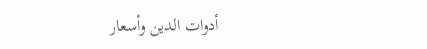أدوات الدين وأسعار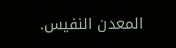المعدن النفيس.